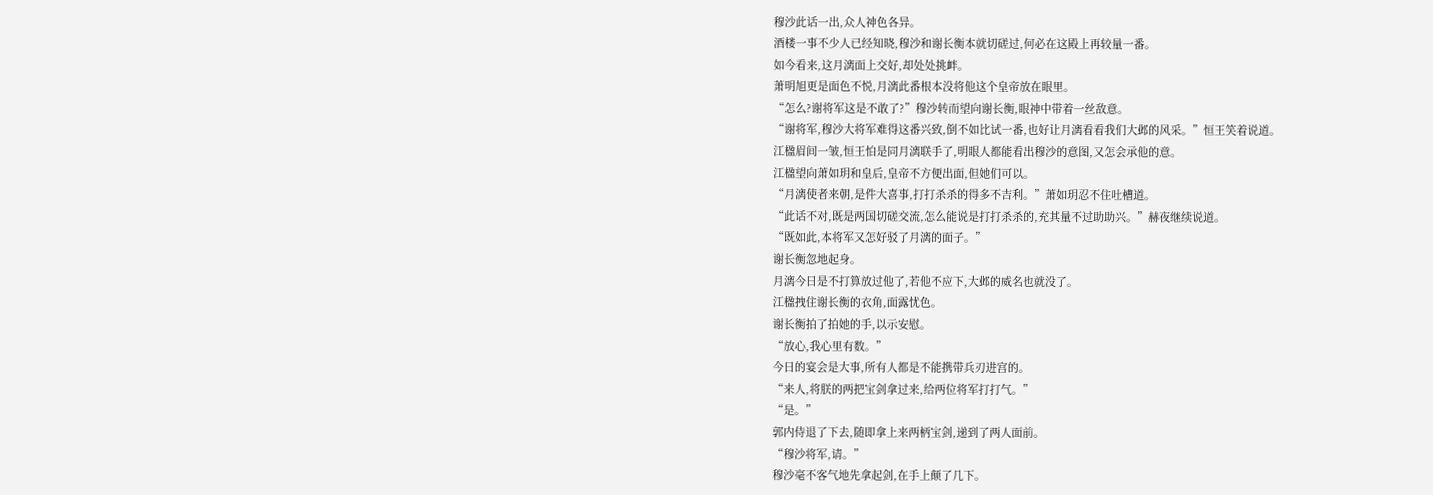穆沙此话一出,众人神色各异。
酒楼一事不少人已经知晓,穆沙和谢长衡本就切磋过,何必在这殿上再较量一番。
如今看来,这月漓面上交好,却处处挑衅。
萧明旭更是面色不悦,月漓此番根本没将他这个皇帝放在眼里。
“怎么?谢将军这是不敢了?”穆沙转而望向谢长衡,眼神中带着一丝敌意。
“谢将军,穆沙大将军难得这番兴致,倒不如比试一番,也好让月漓看看我们大邺的风采。”恒王笑着说道。
江楹眉间一皱,恒王怕是同月漓联手了,明眼人都能看出穆沙的意图,又怎会承他的意。
江楹望向萧如玥和皇后,皇帝不方便出面,但她们可以。
“月漓使者来朝,是件大喜事,打打杀杀的得多不吉利。”萧如玥忍不住吐槽道。
“此话不对,既是两国切磋交流,怎么能说是打打杀杀的,充其量不过助助兴。”赫夜继续说道。
“既如此,本将军又怎好驳了月漓的面子。”
谢长衡忽地起身。
月漓今日是不打算放过他了,若他不应下,大邺的威名也就没了。
江楹拽住谢长衡的衣角,面露忧色。
谢长衡拍了拍她的手,以示安慰。
“放心,我心里有数。”
今日的宴会是大事,所有人都是不能携带兵刃进宫的。
“来人,将朕的两把宝剑拿过来,给两位将军打打气。”
“是。”
郭内侍退了下去,随即拿上来两柄宝剑,递到了两人面前。
“穆沙将军,请。”
穆沙毫不客气地先拿起剑,在手上颠了几下。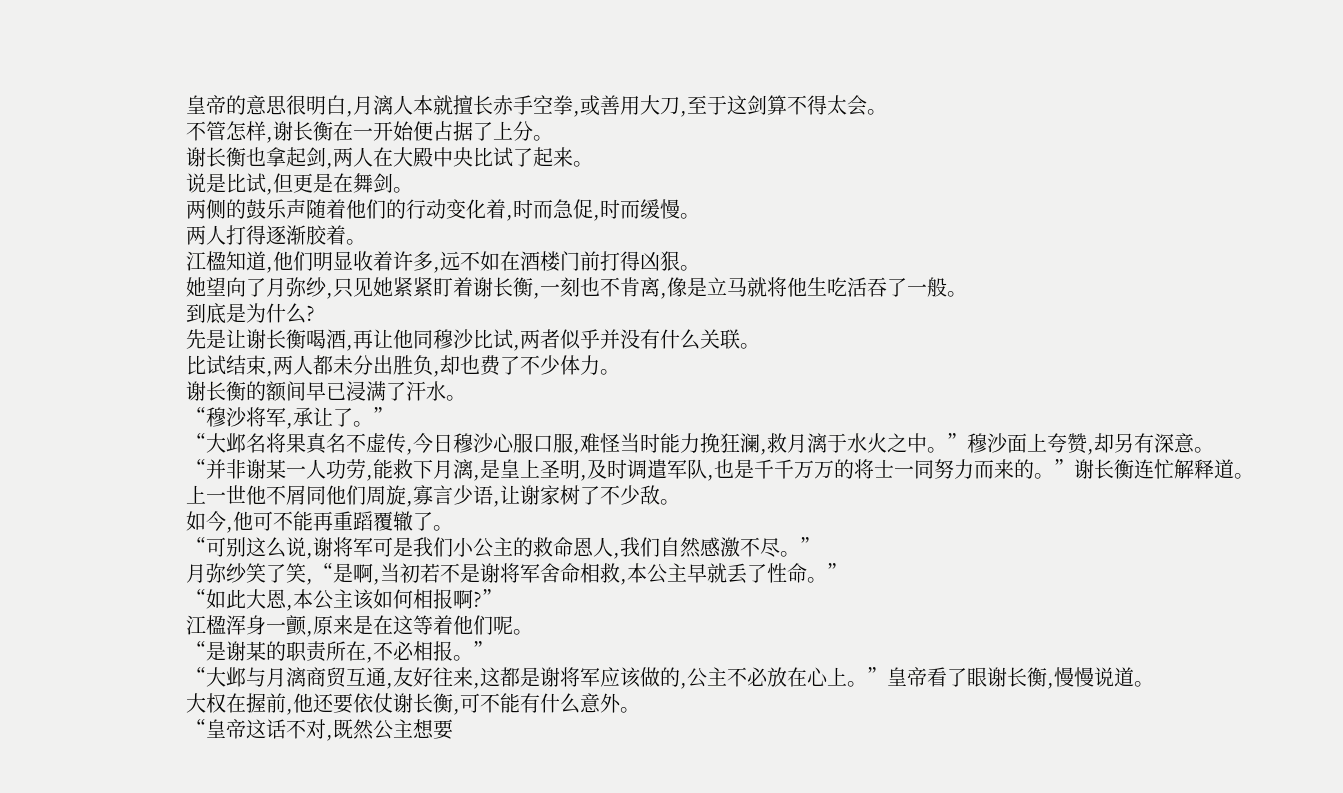皇帝的意思很明白,月漓人本就擅长赤手空拳,或善用大刀,至于这剑算不得太会。
不管怎样,谢长衡在一开始便占据了上分。
谢长衡也拿起剑,两人在大殿中央比试了起来。
说是比试,但更是在舞剑。
两侧的鼓乐声随着他们的行动变化着,时而急促,时而缓慢。
两人打得逐渐胶着。
江楹知道,他们明显收着许多,远不如在酒楼门前打得凶狠。
她望向了月弥纱,只见她紧紧盯着谢长衡,一刻也不肯离,像是立马就将他生吃活吞了一般。
到底是为什么?
先是让谢长衡喝酒,再让他同穆沙比试,两者似乎并没有什么关联。
比试结束,两人都未分出胜负,却也费了不少体力。
谢长衡的额间早已浸满了汗水。
“穆沙将军,承让了。”
“大邺名将果真名不虚传,今日穆沙心服口服,难怪当时能力挽狂澜,救月漓于水火之中。”穆沙面上夸赞,却另有深意。
“并非谢某一人功劳,能救下月漓,是皇上圣明,及时调遣军队,也是千千万万的将士一同努力而来的。”谢长衡连忙解释道。
上一世他不屑同他们周旋,寡言少语,让谢家树了不少敌。
如今,他可不能再重蹈覆辙了。
“可别这么说,谢将军可是我们小公主的救命恩人,我们自然感激不尽。”
月弥纱笑了笑,“是啊,当初若不是谢将军舍命相救,本公主早就丢了性命。”
“如此大恩,本公主该如何相报啊?”
江楹浑身一颤,原来是在这等着他们呢。
“是谢某的职责所在,不必相报。”
“大邺与月漓商贸互通,友好往来,这都是谢将军应该做的,公主不必放在心上。”皇帝看了眼谢长衡,慢慢说道。
大权在握前,他还要依仗谢长衡,可不能有什么意外。
“皇帝这话不对,既然公主想要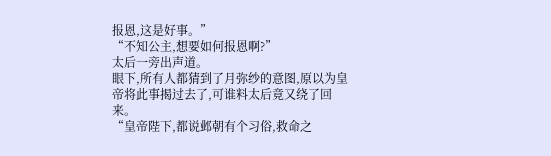报恩,这是好事。”
“不知公主,想要如何报恩啊?”
太后一旁出声道。
眼下,所有人都猜到了月弥纱的意图,原以为皇帝将此事揭过去了,可谁料太后竟又绕了回来。
“皇帝陛下,都说邺朝有个习俗,救命之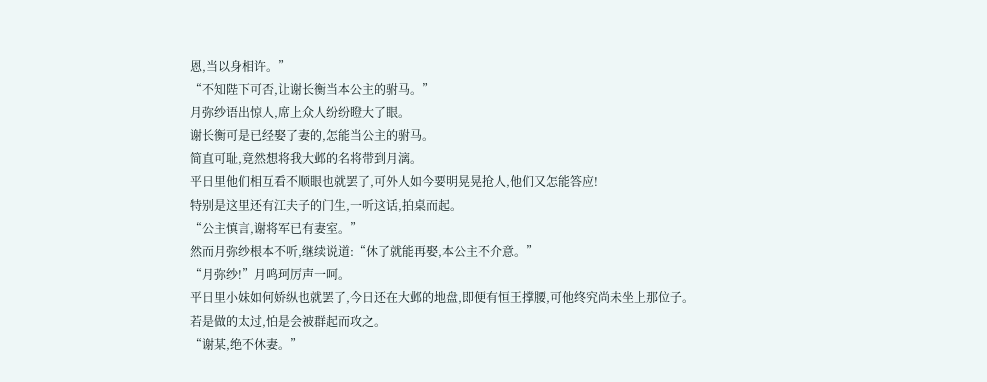恩,当以身相许。”
“不知陛下可否,让谢长衡当本公主的驸马。”
月弥纱语出惊人,席上众人纷纷瞪大了眼。
谢长衡可是已经娶了妻的,怎能当公主的驸马。
简直可耻,竟然想将我大邺的名将带到月漓。
平日里他们相互看不顺眼也就罢了,可外人如今要明晃晃抢人,他们又怎能答应!
特别是这里还有江夫子的门生,一听这话,拍桌而起。
“公主慎言,谢将军已有妻室。”
然而月弥纱根本不听,继续说道:“休了就能再娶,本公主不介意。”
“月弥纱!”月鸣珂厉声一呵。
平日里小妹如何娇纵也就罢了,今日还在大邺的地盘,即便有恒王撑腰,可他终究尚未坐上那位子。
若是做的太过,怕是会被群起而攻之。
“谢某,绝不休妻。”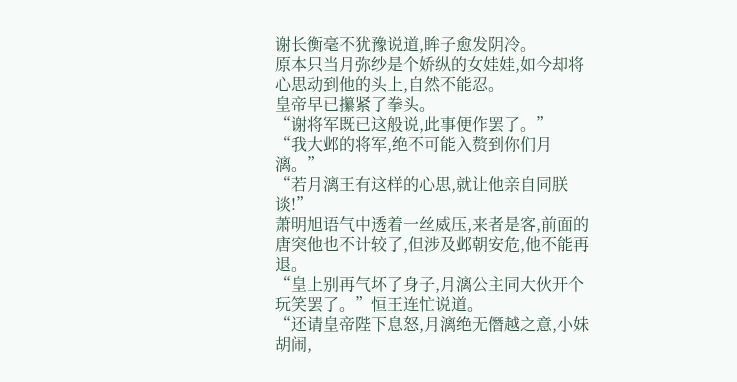谢长衡毫不犹豫说道,眸子愈发阴冷。
原本只当月弥纱是个娇纵的女娃娃,如今却将心思动到他的头上,自然不能忍。
皇帝早已攥紧了拳头。
“谢将军既已这般说,此事便作罢了。”
“我大邺的将军,绝不可能入赘到你们月漓。”
“若月漓王有这样的心思,就让他亲自同朕谈!”
萧明旭语气中透着一丝威压,来者是客,前面的唐突他也不计较了,但涉及邺朝安危,他不能再退。
“皇上别再气坏了身子,月漓公主同大伙开个玩笑罢了。”恒王连忙说道。
“还请皇帝陛下息怒,月漓绝无僭越之意,小妹胡闹,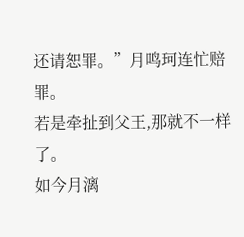还请恕罪。”月鸣珂连忙赔罪。
若是牵扯到父王,那就不一样了。
如今月漓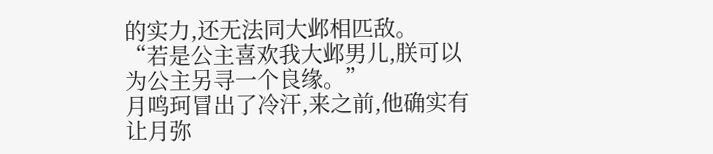的实力,还无法同大邺相匹敌。
“若是公主喜欢我大邺男儿,朕可以为公主另寻一个良缘。”
月鸣珂冒出了冷汗,来之前,他确实有让月弥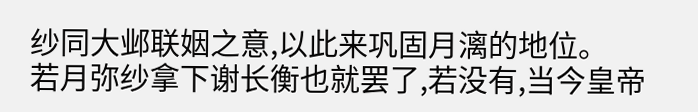纱同大邺联姻之意,以此来巩固月漓的地位。
若月弥纱拿下谢长衡也就罢了,若没有,当今皇帝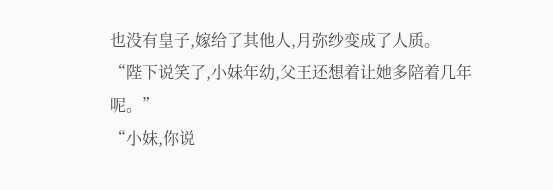也没有皇子,嫁给了其他人,月弥纱变成了人质。
“陛下说笑了,小妹年幼,父王还想着让她多陪着几年呢。”
“小妹,你说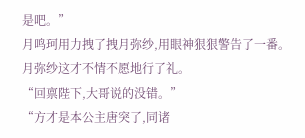是吧。”
月鸣珂用力拽了拽月弥纱,用眼神狠狠警告了一番。
月弥纱这才不情不愿地行了礼。
“回禀陛下,大哥说的没错。”
“方才是本公主唐突了,同诸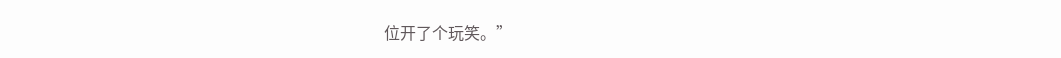位开了个玩笑。”